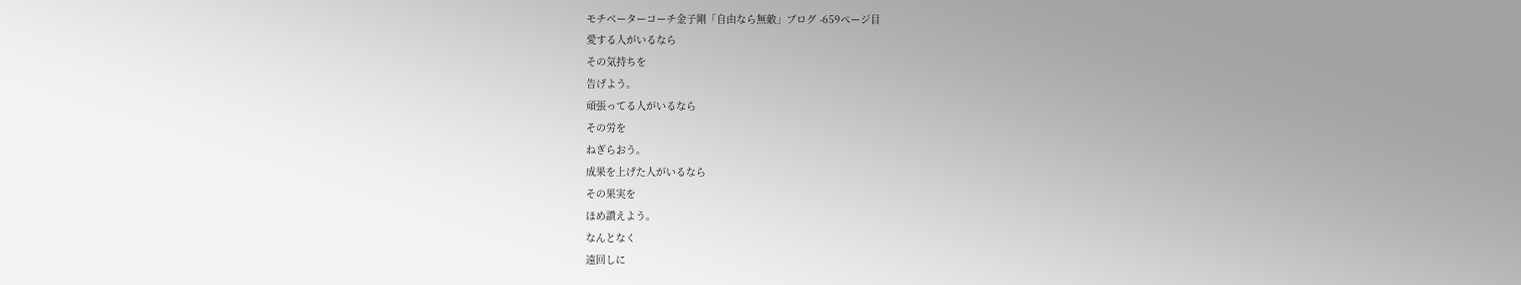モチベーターコーチ金子剛「自由なら無敵」ブログ -659ページ目
愛する人がいるなら
その気持ちを
告げよう。
頑張ってる人がいるなら
その労を
ねぎらおう。
成果を上げた人がいるなら
その果実を
ほめ讃えよう。
なんとなく
遠回しに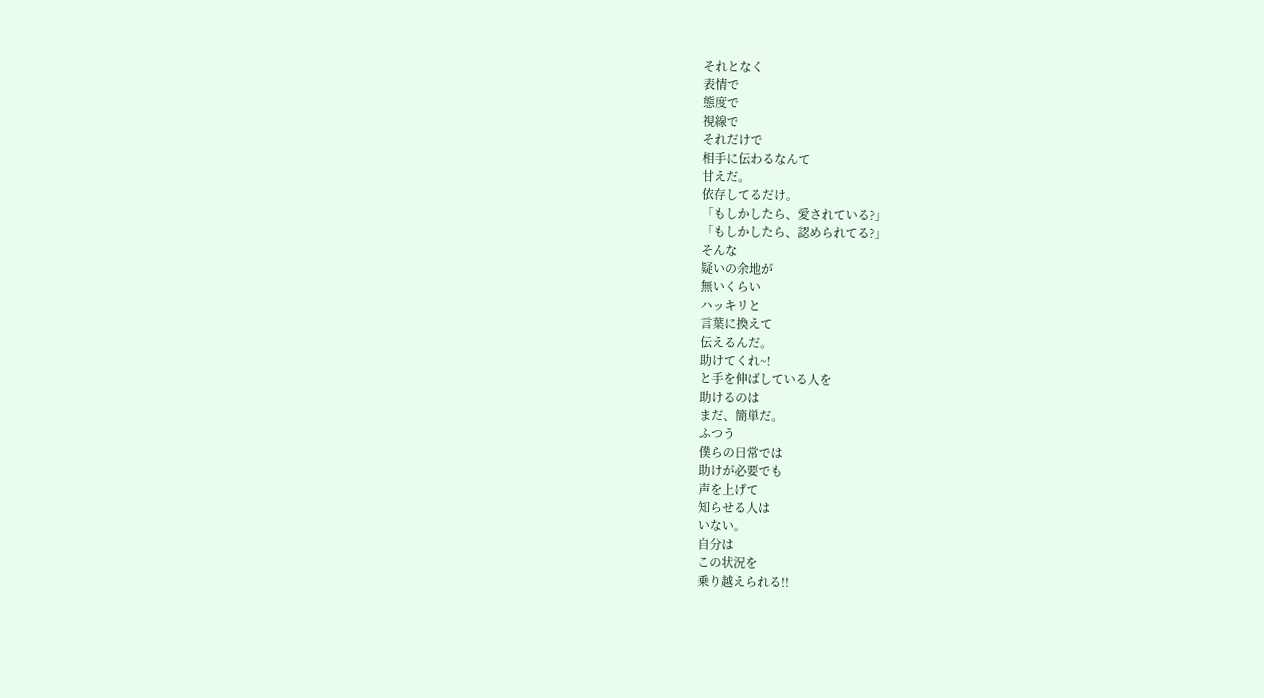それとなく
表情で
態度で
視線で
それだけで
相手に伝わるなんて
甘えだ。
依存してるだけ。
「もしかしたら、愛されている?」
「もしかしたら、認められてる?」
そんな
疑いの余地が
無いくらい
ハッキリと
言葉に換えて
伝えるんだ。
助けてくれ~!
と手を伸ばしている人を
助けるのは
まだ、簡単だ。
ふつう
僕らの日常では
助けが必要でも
声を上げて
知らせる人は
いない。
自分は
この状況を
乗り越えられる!!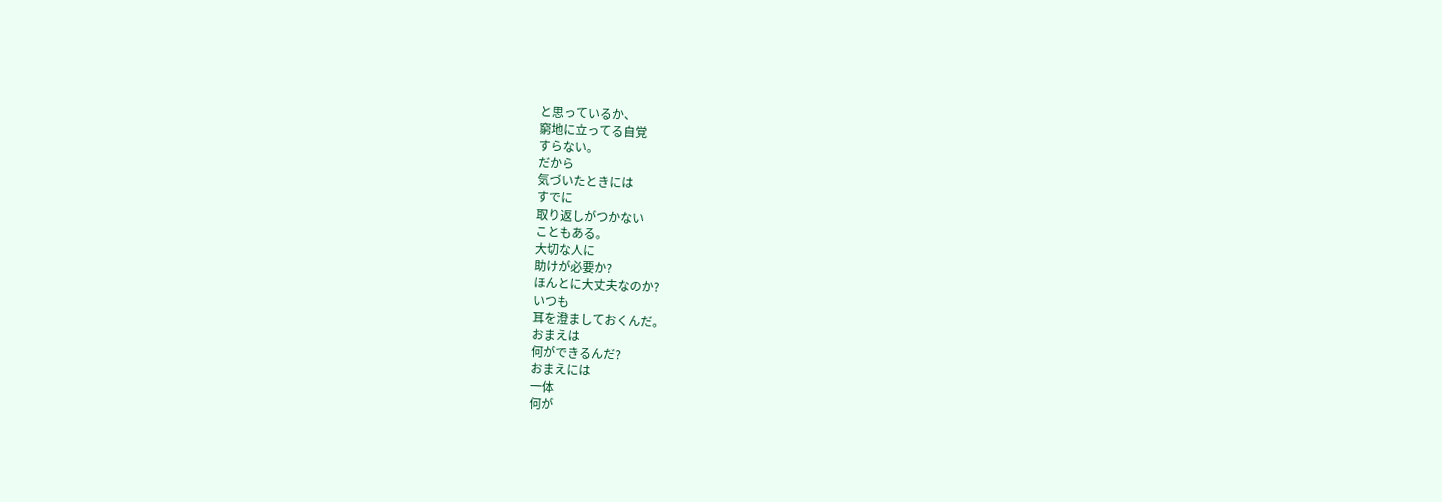と思っているか、
窮地に立ってる自覚
すらない。
だから
気づいたときには
すでに
取り返しがつかない
こともある。
大切な人に
助けが必要か?
ほんとに大丈夫なのか?
いつも
耳を澄ましておくんだ。
おまえは
何ができるんだ?
おまえには
一体
何が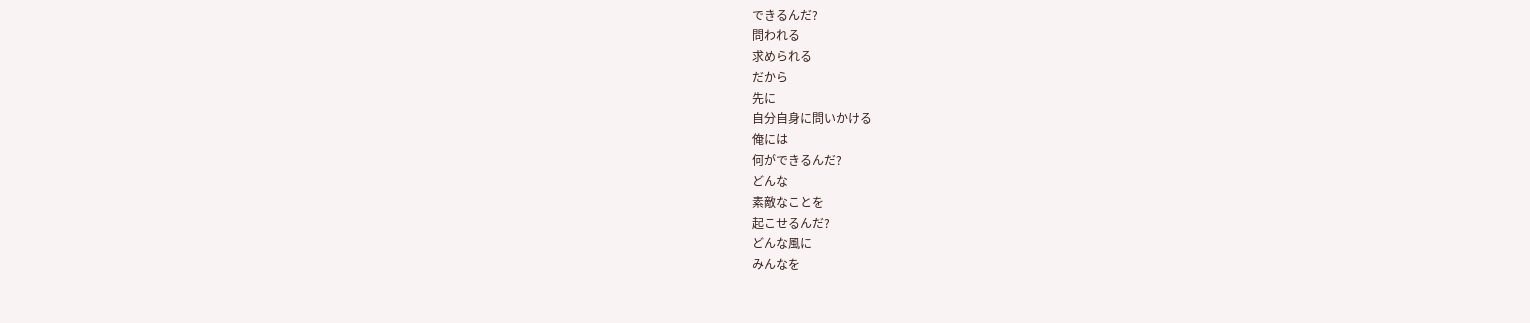できるんだ?
問われる
求められる
だから
先に
自分自身に問いかける
俺には
何ができるんだ?
どんな
素敵なことを
起こせるんだ?
どんな風に
みんなを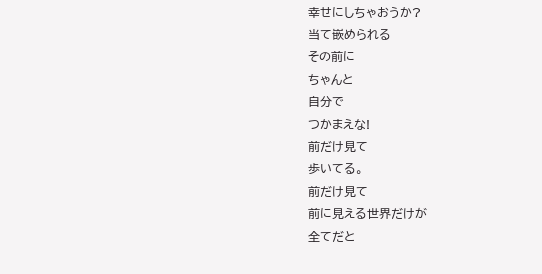幸せにしちゃおうか?
当て嵌められる
その前に
ちゃんと
自分で
つかまえな!
前だけ見て
歩いてる。
前だけ見て
前に見える世界だけが
全てだと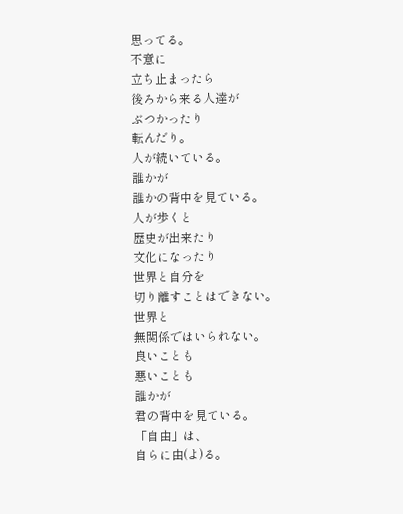思ってる。
不意に
立ち止まったら
後ろから来る人達が
ぶつかったり
転んだり。
人が続いている。
誰かが
誰かの背中を見ている。
人が歩くと
歴史が出来たり
文化になったり
世界と自分を
切り離すことはできない。
世界と
無関係ではいられない。
良いことも
悪いことも
誰かが
君の背中を見ている。
「自由」は、
自らに由(よ)る。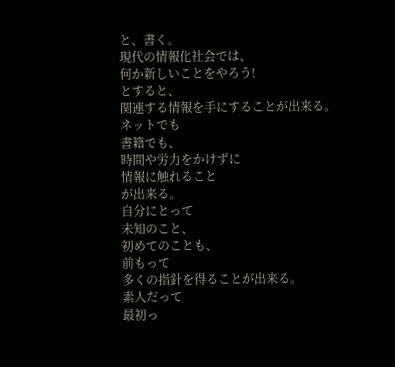と、書く。
現代の情報化社会では、
何か新しいことをやろう!
とすると、
関連する情報を手にすることが出来る。
ネットでも
書籍でも、
時間や労力をかけずに
情報に触れること
が出来る。
自分にとって
未知のこと、
初めてのことも、
前もって
多くの指針を得ることが出来る。
素人だって
最初っ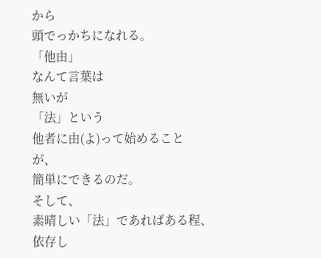から
頭でっかちになれる。
「他由」
なんて言葉は
無いが
「法」という
他者に由(よ)って始めること
が、
簡単にできるのだ。
そして、
素晴しい「法」であればある程、
依存し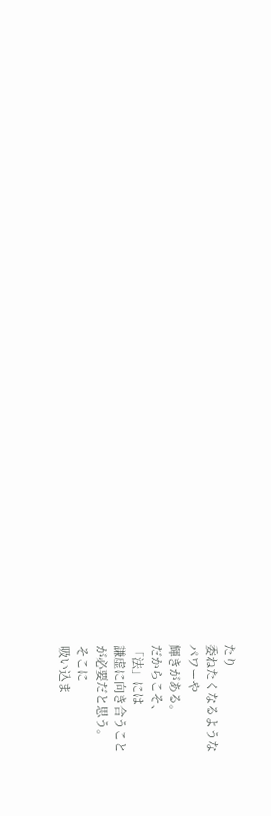たり
委ねたくなるような
パワーや
輝きがある。
だからこそ、
「法」には
謙虚に向き合うこと
が必要だと思う。
そこに
吸い込ま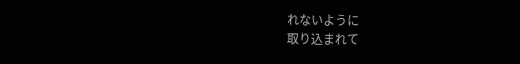れないように
取り込まれて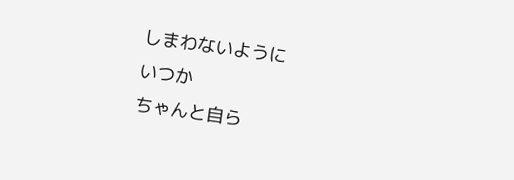しまわないように
いつか
ちゃんと自ら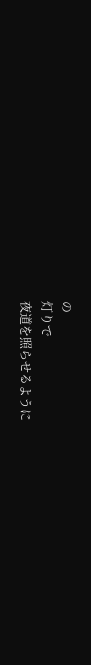の
灯りで
夜道を照らせるように